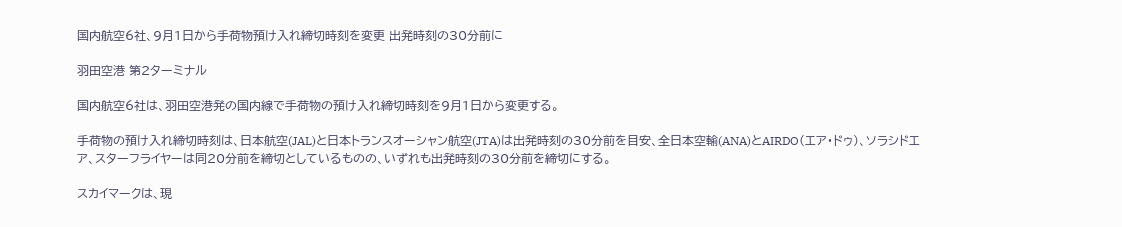国内航空6社、9月1日から手荷物預け入れ締切時刻を変更 出発時刻の30分前に

羽田空港 第2ターミナル

国内航空6社は、羽田空港発の国内線で手荷物の預け入れ締切時刻を9月1日から変更する。

手荷物の預け入れ締切時刻は、日本航空(JAL)と日本トランスオーシャン航空(JTA)は出発時刻の30分前を目安、全日本空輸(ANA)とAIRDO(エア・ドゥ)、ソラシドエア、スターフライヤーは同20分前を締切としているものの、いずれも出発時刻の30分前を締切にする。

スカイマークは、現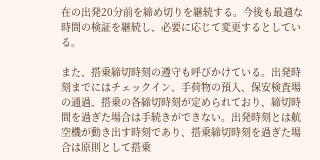在の出発20分前を締め切りを継続する。今後も最適な時間の検証を継続し、必要に応じて変更するとしている。

また、搭乗締切時刻の遵守も呼びかけている。出発時刻までにはチェックイン、手荷物の預入、保安検査場の通過、搭乗の各締切時刻が定められており、締切時間を過ぎた場合は手続きができない。出発時刻とは航空機が動き出す時刻であり、搭乗締切時刻を過ぎた場合は原則として搭乗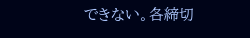できない。各締切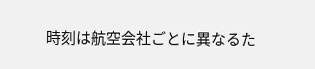時刻は航空会社ごとに異なるた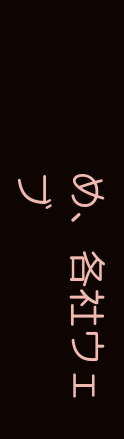め、各社ウェブ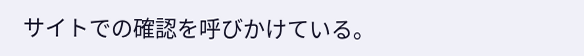サイトでの確認を呼びかけている。